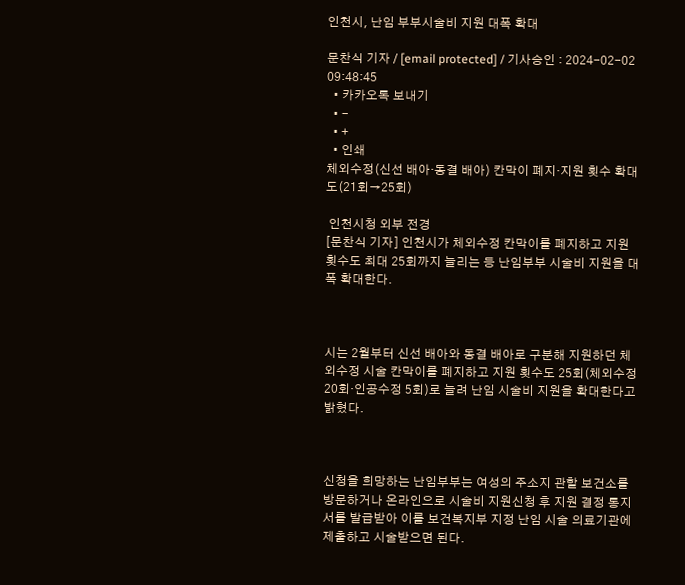인천시, 난임 부부시술비 지원 대폭 확대

문찬식 기자 / [email protected] / 기사승인 : 2024-02-02 09:48:45
  • 카카오톡 보내기
  • -
  • +
  • 인쇄
체외수정(신선 배아·동결 배아) 칸막이 폐지·지원 횟수 확대도(21회→25회)

 인천시청 외부 전경
[문찬식 기자] 인천시가 체외수정 칸막이를 폐지하고 지원 횟수도 최대 25회까지 늘리는 등 난임부부 시술비 지원을 대폭 확대한다.



시는 2월부터 신선 배아와 동결 배아로 구분해 지원하던 체외수정 시술 칸막이를 폐지하고 지원 횟수도 25회(체외수정 20회·인공수정 5회)로 늘려 난임 시술비 지원을 확대한다고 밝혔다.



신청을 희망하는 난임부부는 여성의 주소지 관할 보건소를 방문하거나 온라인으로 시술비 지원신청 후 지원 결정 통지서를 발급받아 이를 보건복지부 지정 난임 시술 의료기관에 제출하고 시술받으면 된다.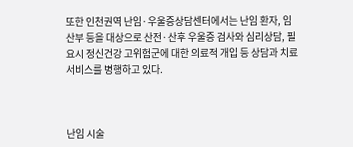또한 인천권역 난임·우울증상담센터에서는 난임 환자, 임산부 등을 대상으로 산전·산후 우울증 검사와 심리상담, 필요시 정신건강 고위험군에 대한 의료적 개입 등 상담과 치료 서비스를 병행하고 있다.



난임 시술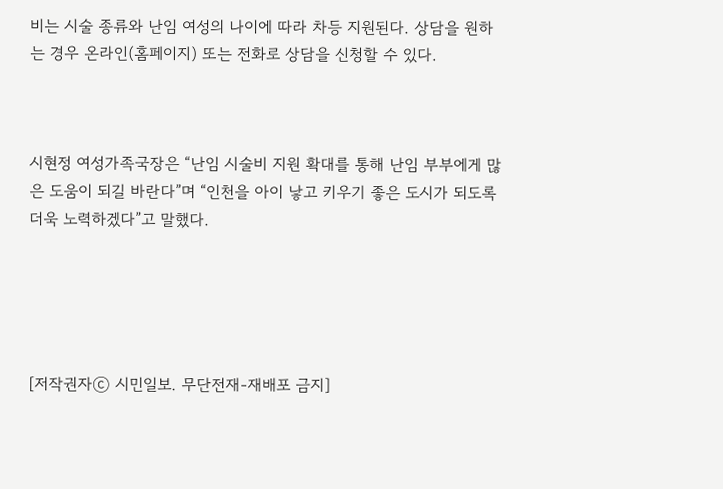비는 시술 종류와 난임 여성의 나이에 따라 차등 지원된다. 상담을 원하는 경우 온라인(홈페이지) 또는 전화로 상담을 신청할 수 있다.



시현정 여성가족국장은 “난임 시술비 지원 확대를 통해 난임 부부에게 많은 도움이 되길 바란다”며 “인천을 아이 낳고 키우기 좋은 도시가 되도록 더욱 노력하겠다”고 말했다.





[저작권자ⓒ 시민일보. 무단전재-재배포 금지]